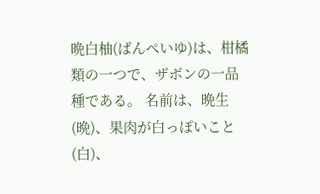晩白柚(ばんぺいゆ)は、柑橘類の一つで、ザボンの一品種である。 名前は、晩生(晩)、果肉が白っぽいこと(白)、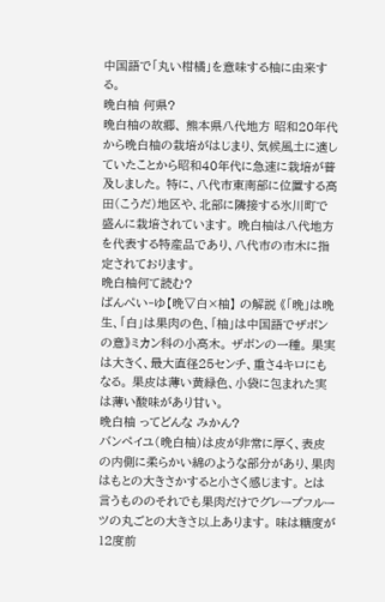中国語で「丸い柑橘」を意味する柚に由来する。
晩白柚 何県?
晩白柚の故郷、 熊本県八代地方 昭和20年代から晩白柚の栽培がはじまり、気候風土に適していたことから昭和40年代に急速に栽培が普及しました。 特に、八代市東南部に位置する高田(こうだ)地区や、北部に隣接する氷川町で盛んに栽培されています。 晩白柚は八代地方を代表する特産品であり、八代市の市木に指定されております。
晩白柚何て読む?
ばんぺい‐ゆ【晩▽白×柚】 の解説 《「晩」は晩生、「白」は果肉の色、「柚」は中国語でザボンの意》ミカン科の小高木。 ザボンの一種。 果実は大きく、最大直径25センチ、重さ4キロにもなる。 果皮は薄い黄緑色、小袋に包まれた実は薄い酸味があり甘い。
晩白柚 ってどんな みかん?
バンペイユ(晩白柚)は皮が非常に厚く、表皮の内側に柔らかい綿のような部分があり、果肉はもとの大きさかすると小さく感じます。 とは言うもののそれでも果肉だけでグレープフルーツの丸ごとの大きさ以上あります。 味は糖度が12度前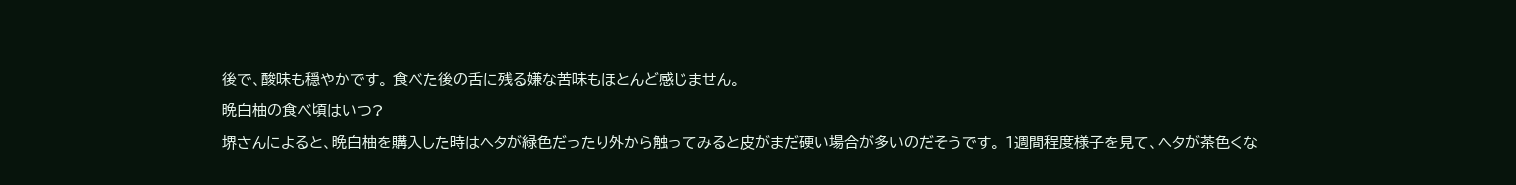後で、酸味も穏やかです。 食べた後の舌に残る嫌な苦味もほとんど感じません。
晩白柚の食べ頃はいつ?
堺さんによると、晩白柚を購入した時はヘタが緑色だったり外から触ってみると皮がまだ硬い場合が多いのだそうです。 1週間程度様子を見て、ヘタが茶色くな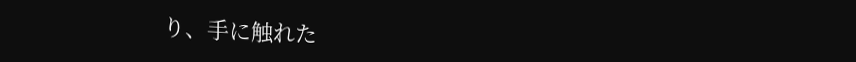り、手に触れた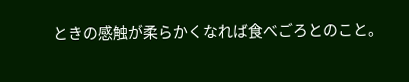ときの感触が柔らかくなれば食べごろとのこと。